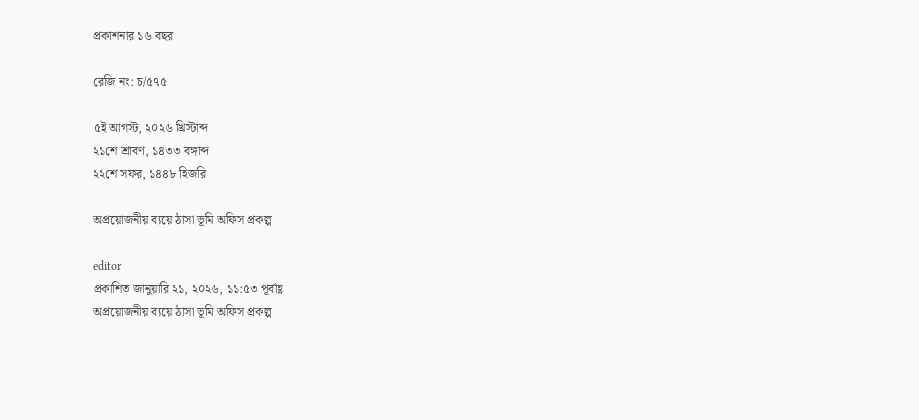প্রকাশনার ১৬ বছর

রেজি নং: চ/৫৭৫

৫ই আগস্ট, ২০২৬ খ্রিস্টাব্দ
২১শে শ্রাবণ, ১৪৩৩ বঙ্গাব্দ
২২শে সফর, ১৪৪৮ হিজরি

অপ্রয়োজনীয় ব্যয়ে ঠাসা ভূমি অফিস প্রকল্প

editor
প্রকাশিত জানুয়ারি ২১, ২০২৬, ১১:৫৩ পূর্বাহ্ণ
অপ্রয়োজনীয় ব্যয়ে ঠাসা ভূমি অফিস প্রকল্প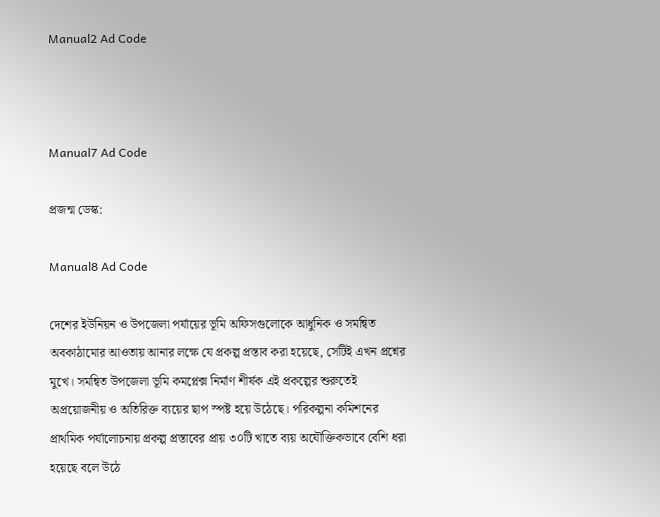Manual2 Ad Code



Manual7 Ad Code

প্রজন্ম ডেস্ক:

Manual8 Ad Code

দেশের ইউনিয়ন ও উপজেলা পর্যায়ের ভূমি অফিসগুলোকে আধুনিক ও সমন্বিত অবকাঠামোর আওতায় আনার লক্ষে যে প্রকল্প প্রস্তাব করা হয়েছে, সেটিই এখন প্রশ্নের মুখে। সমন্বিত উপজেলা ভূমি কমপ্লেক্স নির্মাণ শীর্ষক এই প্রকল্পের শুরুতেই অপ্রয়োজনীয় ও অতিরিক্ত ব্যয়ের ছাপ স্পষ্ট হয়ে উঠেছে। পরিকল্পনা কমিশনের প্রাথমিক পর্যালোচনায় প্রকল্প প্রস্তাবের প্রায় ৩০টি খাতে ব্যয় অযৌক্তিকভাবে বেশি ধরা হয়েছে বলে উঠে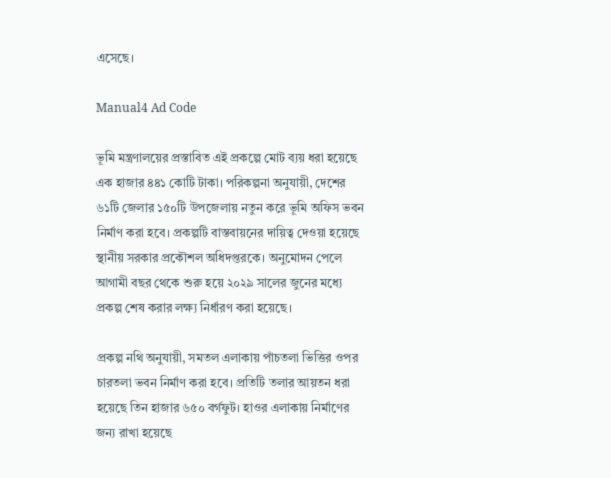এসেছে।

Manual4 Ad Code

ভূমি মন্ত্রণালয়ের প্রস্তাবিত এই প্রকল্পে মোট ব্যয় ধরা হয়েছে এক হাজার ৪৪১ কোটি টাকা। পরিকল্পনা অনুযায়ী, দেশের ৬১টি জেলার ১৫০টি উপজেলায় নতুন করে ভূমি অফিস ভবন নির্মাণ করা হবে। প্রকল্পটি বাস্তবায়নের দায়িত্ব দেওয়া হয়েছে স্থানীয় সরকার প্রকৌশল অধিদপ্তরকে। অনুমোদন পেলে আগামী বছর থেকে শুরু হয়ে ২০২৯ সালের জুনের মধ্যে প্রকল্প শেষ করার লক্ষ্য নির্ধারণ করা হয়েছে।

প্রকল্প নথি অনুযায়ী, সমতল এলাকায় পাঁচতলা ভিত্তির ওপর চারতলা ভবন নির্মাণ করা হবে। প্রতিটি তলার আয়তন ধরা হয়েছে তিন হাজার ৬৫০ বর্গফুট। হাওর এলাকায় নির্মাণের জন্য রাখা হয়েছে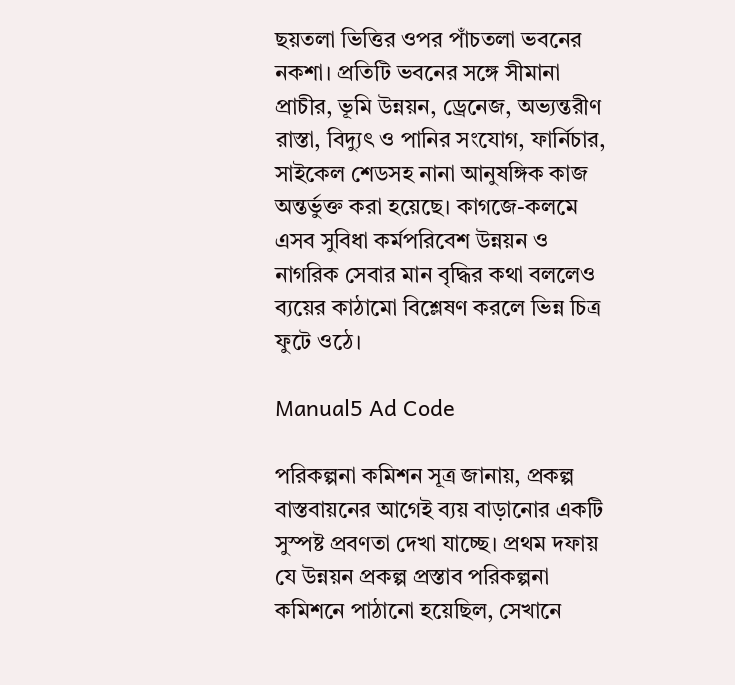ছয়তলা ভিত্তির ওপর পাঁচতলা ভবনের নকশা। প্রতিটি ভবনের সঙ্গে সীমানা প্রাচীর, ভূমি উন্নয়ন, ড্রেনেজ, অভ্যন্তরীণ রাস্তা, বিদ্যুৎ ও পানির সংযোগ, ফার্নিচার, সাইকেল শেডসহ নানা আনুষঙ্গিক কাজ অন্তর্ভুক্ত করা হয়েছে। কাগজে-কলমে এসব সুবিধা কর্মপরিবেশ উন্নয়ন ও নাগরিক সেবার মান বৃদ্ধির কথা বললেও ব্যয়ের কাঠামো বিশ্লেষণ করলে ভিন্ন চিত্র ফুটে ওঠে।

Manual5 Ad Code

পরিকল্পনা কমিশন সূত্র জানায়, প্রকল্প বাস্তবায়নের আগেই ব্যয় বাড়ানোর একটি সুস্পষ্ট প্রবণতা দেখা যাচ্ছে। প্রথম দফায় যে উন্নয়ন প্রকল্প প্রস্তাব পরিকল্পনা কমিশনে পাঠানো হয়েছিল, সেখানে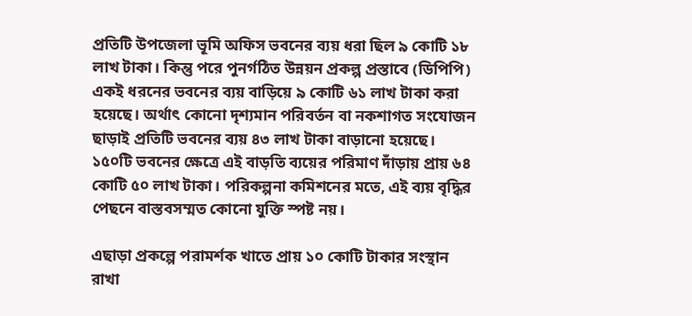প্রতিটি উপজেলা ভূমি অফিস ভবনের ব্যয় ধরা ছিল ৯ কোটি ১৮ লাখ টাকা। কিন্তু পরে পুনর্গঠিত উন্নয়ন প্রকল্প প্রস্তাবে (ডিপিপি) একই ধরনের ভবনের ব্যয় বাড়িয়ে ৯ কোটি ৬১ লাখ টাকা করা হয়েছে। অর্থাৎ কোনো দৃশ্যমান পরিবর্তন বা নকশাগত সংযোজন ছাড়াই প্রতিটি ভবনের ব্যয় ৪৩ লাখ টাকা বাড়ানো হয়েছে। ১৫০টি ভবনের ক্ষেত্রে এই বাড়তি ব্যয়ের পরিমাণ দাঁড়ায় প্রায় ৬৪ কোটি ৫০ লাখ টাকা। পরিকল্পনা কমিশনের মতে, এই ব্যয় বৃদ্ধির পেছনে বাস্তবসম্মত কোনো যুক্তি স্পষ্ট নয়।

এছাড়া প্রকল্পে পরামর্শক খাতে প্রায় ১০ কোটি টাকার সংস্থান রাখা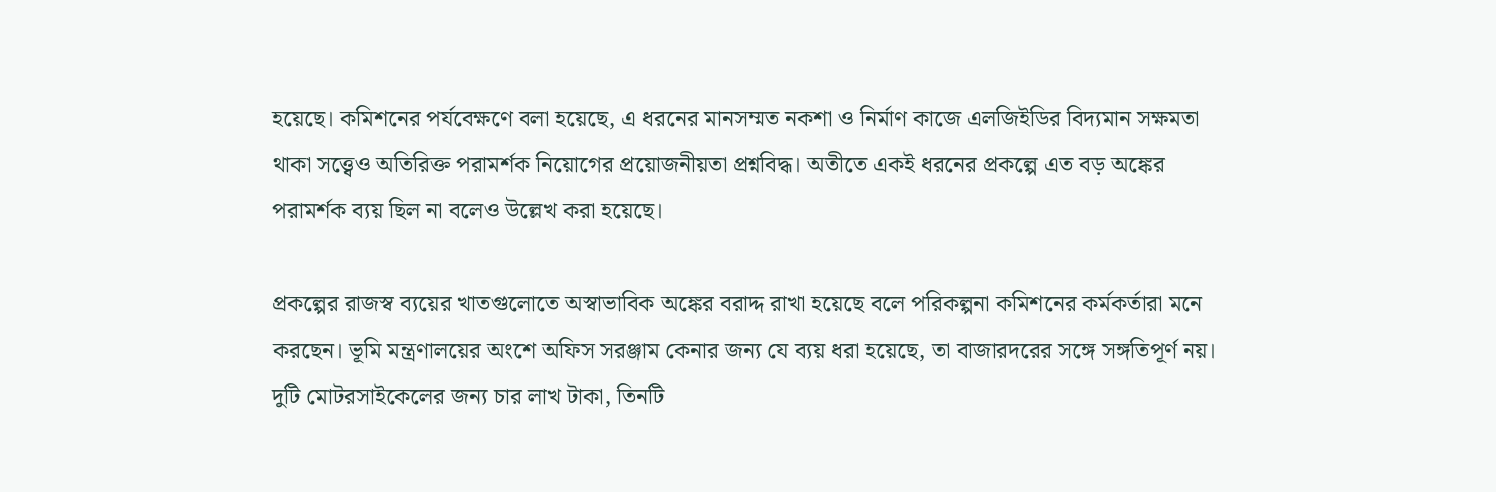হয়েছে। কমিশনের পর্যবেক্ষণে বলা হয়েছে, এ ধরনের মানসম্মত নকশা ও নির্মাণ কাজে এলজিইডির বিদ্যমান সক্ষমতা থাকা সত্ত্বেও অতিরিক্ত পরামর্শক নিয়োগের প্রয়োজনীয়তা প্রশ্নবিদ্ধ। অতীতে একই ধরনের প্রকল্পে এত বড় অঙ্কের পরামর্শক ব্যয় ছিল না বলেও উল্লেখ করা হয়েছে।

প্রকল্পের রাজস্ব ব্যয়ের খাতগুলোতে অস্বাভাবিক অঙ্কের বরাদ্দ রাখা হয়েছে বলে পরিকল্পনা কমিশনের কর্মকর্তারা মনে করছেন। ভূমি মন্ত্রণালয়ের অংশে অফিস সরঞ্জাম কেনার জন্য যে ব্যয় ধরা হয়েছে, তা বাজারদরের সঙ্গে সঙ্গতিপূর্ণ নয়। দুটি মোটরসাইকেলের জন্য চার লাখ টাকা, তিনটি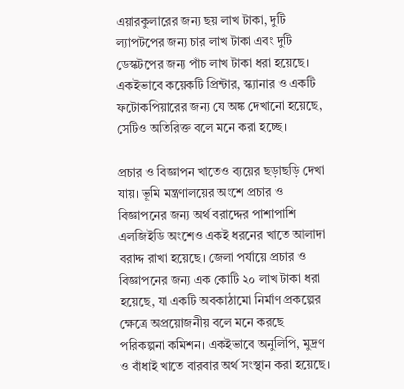এয়ারকুলারের জন্য ছয় লাখ টাকা, দুটি ল্যাপটপের জন্য চার লাখ টাকা এবং দুটি ডেস্কটপের জন্য পাঁচ লাখ টাকা ধরা হয়েছে। একইভাবে কয়েকটি প্রিন্টার, স্ক্যানার ও একটি ফটোকপিয়ারের জন্য যে অঙ্ক দেখানো হয়েছে, সেটিও অতিরিক্ত বলে মনে করা হচ্ছে।

প্রচার ও বিজ্ঞাপন খাতেও ব্যয়ের ছড়াছড়ি দেখা যায়। ভূমি মন্ত্রণালয়ের অংশে প্রচার ও বিজ্ঞাপনের জন্য অর্থ বরাদ্দের পাশাপাশি এলজিইডি অংশেও একই ধরনের খাতে আলাদা বরাদ্দ রাখা হয়েছে। জেলা পর্যায়ে প্রচার ও বিজ্ঞাপনের জন্য এক কোটি ২০ লাখ টাকা ধরা হয়েছে, যা একটি অবকাঠামো নির্মাণ প্রকল্পের ক্ষেত্রে অপ্রয়োজনীয় বলে মনে করছে পরিকল্পনা কমিশন। একইভাবে অনুলিপি, মুদ্রণ ও বাঁধাই খাতে বারবার অর্থ সংস্থান করা হয়েছে।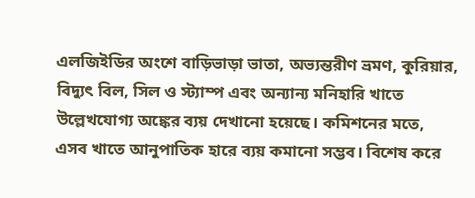এলজিইডির অংশে বাড়িভাড়া ভাতা, অভ্যন্তরীণ ভ্রমণ, কুরিয়ার, বিদ্যুৎ বিল, সিল ও স্ট্যাম্প এবং অন্যান্য মনিহারি খাতে উল্লেখযোগ্য অঙ্কের ব্যয় দেখানো হয়েছে। কমিশনের মতে, এসব খাতে আনুপাতিক হারে ব্যয় কমানো সম্ভব। বিশেষ করে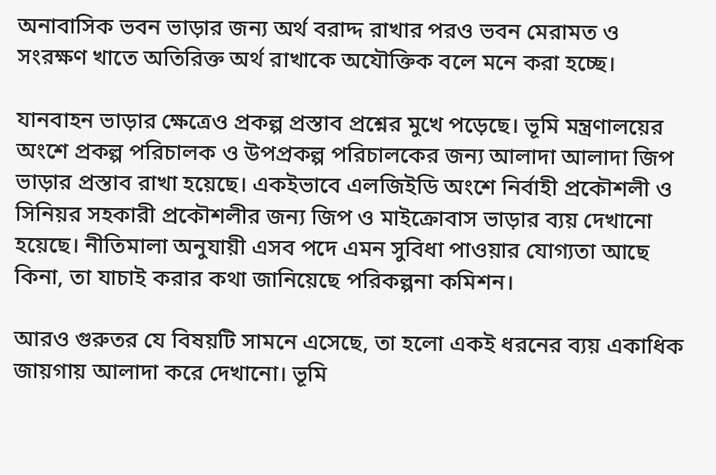অনাবাসিক ভবন ভাড়ার জন্য অর্থ বরাদ্দ রাখার পরও ভবন মেরামত ও সংরক্ষণ খাতে অতিরিক্ত অর্থ রাখাকে অযৌক্তিক বলে মনে করা হচ্ছে।

যানবাহন ভাড়ার ক্ষেত্রেও প্রকল্প প্রস্তাব প্রশ্নের মুখে পড়েছে। ভূমি মন্ত্রণালয়ের অংশে প্রকল্প পরিচালক ও উপপ্রকল্প পরিচালকের জন্য আলাদা আলাদা জিপ ভাড়ার প্রস্তাব রাখা হয়েছে। একইভাবে এলজিইডি অংশে নির্বাহী প্রকৌশলী ও সিনিয়র সহকারী প্রকৌশলীর জন্য জিপ ও মাইক্রোবাস ভাড়ার ব্যয় দেখানো হয়েছে। নীতিমালা অনুযায়ী এসব পদে এমন সুবিধা পাওয়ার যোগ্যতা আছে কিনা, তা যাচাই করার কথা জানিয়েছে পরিকল্পনা কমিশন।

আরও গুরুতর যে বিষয়টি সামনে এসেছে, তা হলো একই ধরনের ব্যয় একাধিক জায়গায় আলাদা করে দেখানো। ভূমি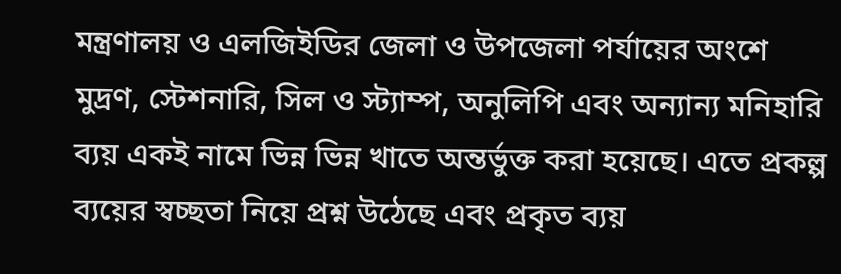মন্ত্রণালয় ও এলজিইডির জেলা ও উপজেলা পর্যায়ের অংশে মুদ্রণ, স্টেশনারি, সিল ও স্ট্যাম্প, অনুলিপি এবং অন্যান্য মনিহারি ব্যয় একই নামে ভিন্ন ভিন্ন খাতে অন্তর্ভুক্ত করা হয়েছে। এতে প্রকল্প ব্যয়ের স্বচ্ছতা নিয়ে প্রশ্ন উঠেছে এবং প্রকৃত ব্যয়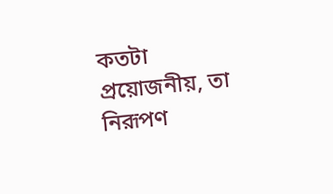কতটা প্রয়োজনীয়, তা নিরূপণ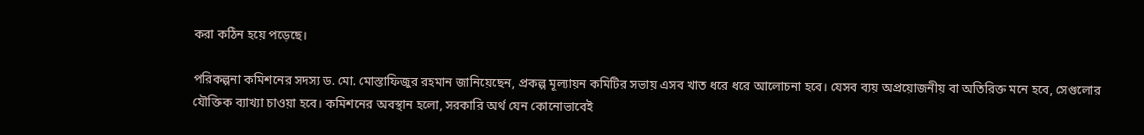করা কঠিন হয়ে পড়েছে।

পরিকল্পনা কমিশনের সদস্য ড. মো. মোস্তাফিজুর রহমান জানিয়েছেন, প্রকল্প মূল্যায়ন কমিটির সভায় এসব খাত ধরে ধরে আলোচনা হবে। যেসব ব্যয় অপ্রয়োজনীয় বা অতিরিক্ত মনে হবে, সেগুলোর যৌক্তিক ব্যাখ্যা চাওয়া হবে। কমিশনের অবস্থান হলো, সরকারি অর্থ যেন কোনোভাবেই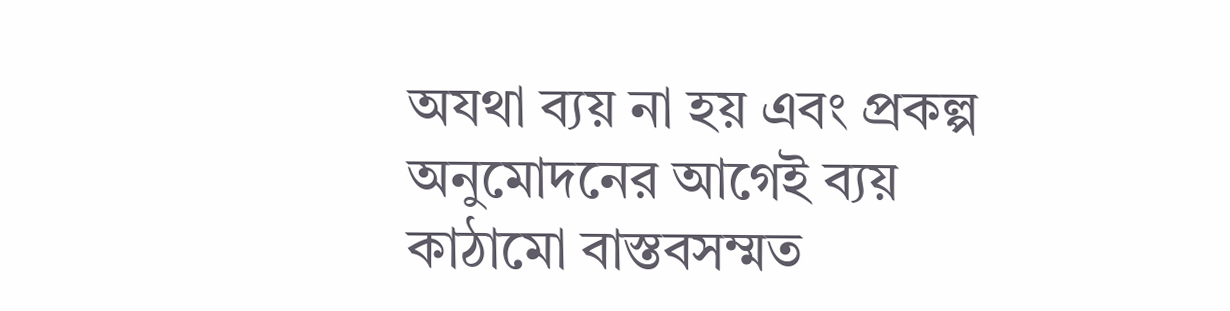অযথা ব্যয় না হয় এবং প্রকল্প অনুমোদনের আগেই ব্যয় কাঠামো বাস্তবসম্মত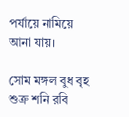পর্যায়ে নামিয়ে আনা যায়।

সোম মঙ্গল বুধ বৃহ শুক্র শনি রবি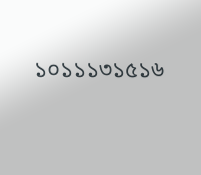১০১১১৩১৫১৬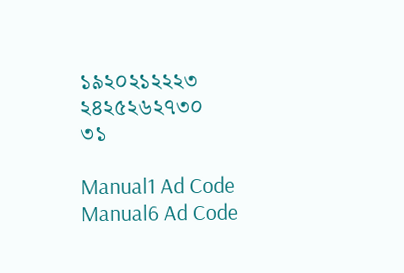১৯২০২১২২২৩
২৪২৫২৬২৭৩০
৩১

Manual1 Ad Code
Manual6 Ad Code